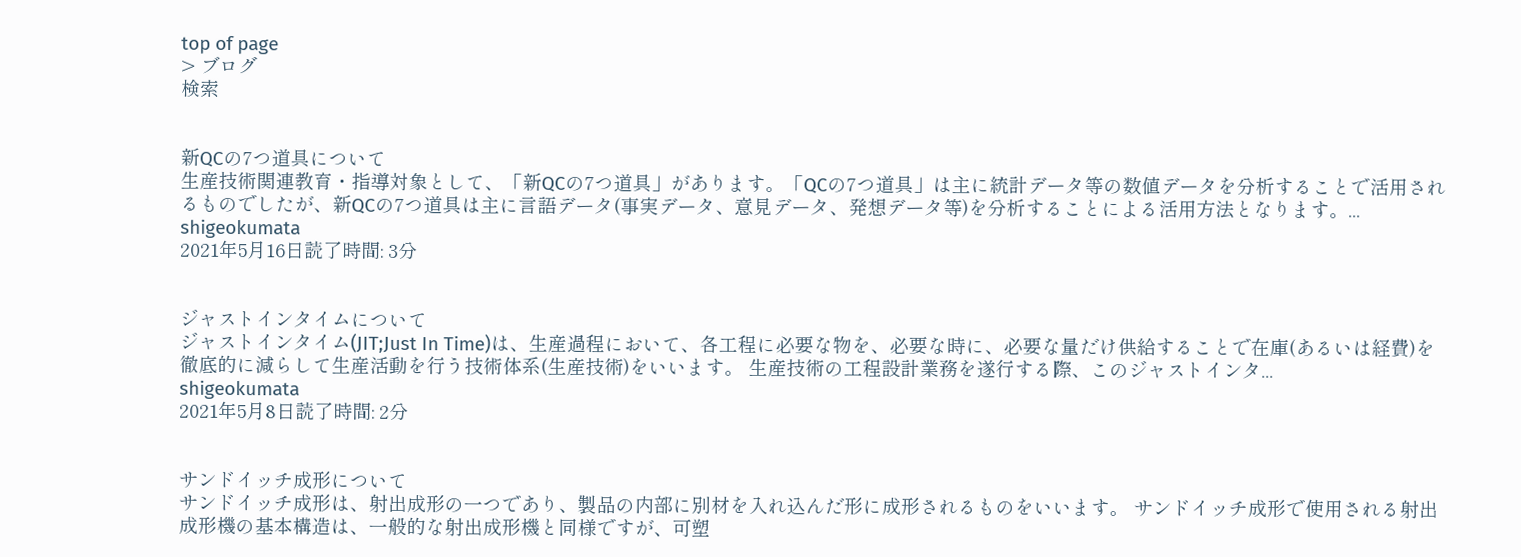top of page
> ブログ
検索


新QCの7つ道具について
生産技術関連教育・指導対象として、「新QCの7つ道具」があります。「QCの7つ道具」は主に統計データ等の数値データを分析することで活用されるものでしたが、新QCの7つ道具は主に言語データ(事実データ、意見データ、発想データ等)を分析することによる活用方法となります。...
shigeokumata
2021年5月16日読了時間: 3分


ジャストインタイムについて
ジャストインタイム(JIT;Just In Time)は、生産過程において、各工程に必要な物を、必要な時に、必要な量だけ供給することで在庫(あるいは経費)を徹底的に減らして生産活動を行う技術体系(生産技術)をいいます。 生産技術の工程設計業務を遂行する際、このジャストインタ...
shigeokumata
2021年5月8日読了時間: 2分


サンドイッチ成形について
サンドイッチ成形は、射出成形の一つであり、製品の内部に別材を入れ込んだ形に成形されるものをいいます。 サンドイッチ成形で使用される射出成形機の基本構造は、一般的な射出成形機と同様ですが、可塑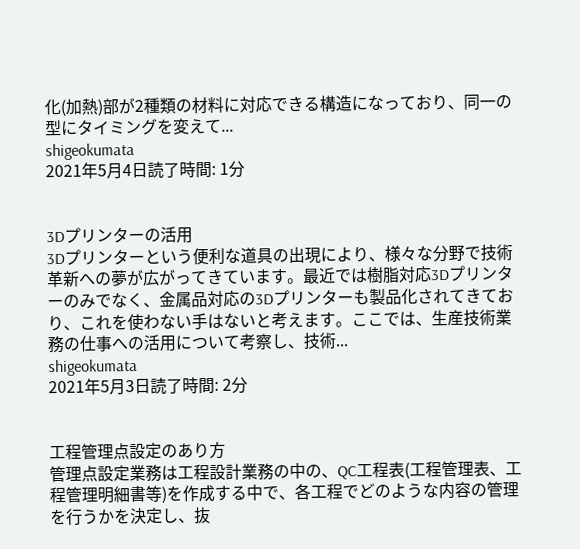化(加熱)部が2種類の材料に対応できる構造になっており、同一の型にタイミングを変えて...
shigeokumata
2021年5月4日読了時間: 1分


3Dプリンターの活用
3Dプリンターという便利な道具の出現により、様々な分野で技術革新への夢が広がってきています。最近では樹脂対応3Dプリンターのみでなく、金属品対応の3Dプリンターも製品化されてきており、これを使わない手はないと考えます。ここでは、生産技術業務の仕事への活用について考察し、技術...
shigeokumata
2021年5月3日読了時間: 2分


工程管理点設定のあり方
管理点設定業務は工程設計業務の中の、QC工程表(工程管理表、工程管理明細書等)を作成する中で、各工程でどのような内容の管理を行うかを決定し、抜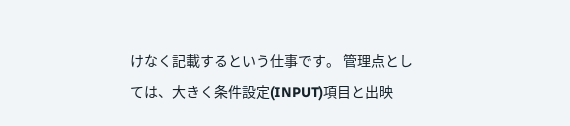けなく記載するという仕事です。 管理点としては、大きく条件設定(INPUT)項目と出映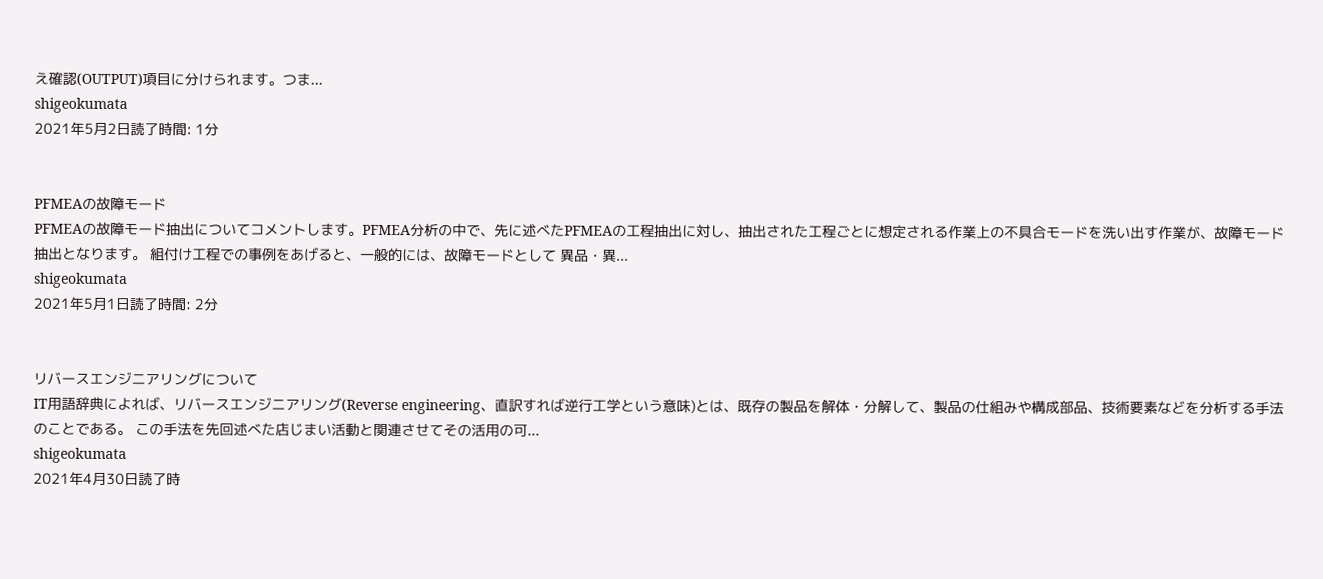え確認(OUTPUT)項目に分けられます。つま...
shigeokumata
2021年5月2日読了時間: 1分


PFMEAの故障モード
PFMEAの故障モード抽出についてコメントします。PFMEA分析の中で、先に述べたPFMEAの工程抽出に対し、抽出された工程ごとに想定される作業上の不具合モードを洗い出す作業が、故障モード抽出となります。 組付け工程での事例をあげると、一般的には、故障モードとして 異品・異...
shigeokumata
2021年5月1日読了時間: 2分


リバースエンジニアリングについて
IT用語辞典によれば、リバースエンジニアリング(Reverse engineering、直訳すれば逆行工学という意味)とは、既存の製品を解体・分解して、製品の仕組みや構成部品、技術要素などを分析する手法のことである。 この手法を先回述べた店じまい活動と関連させてその活用の可...
shigeokumata
2021年4月30日読了時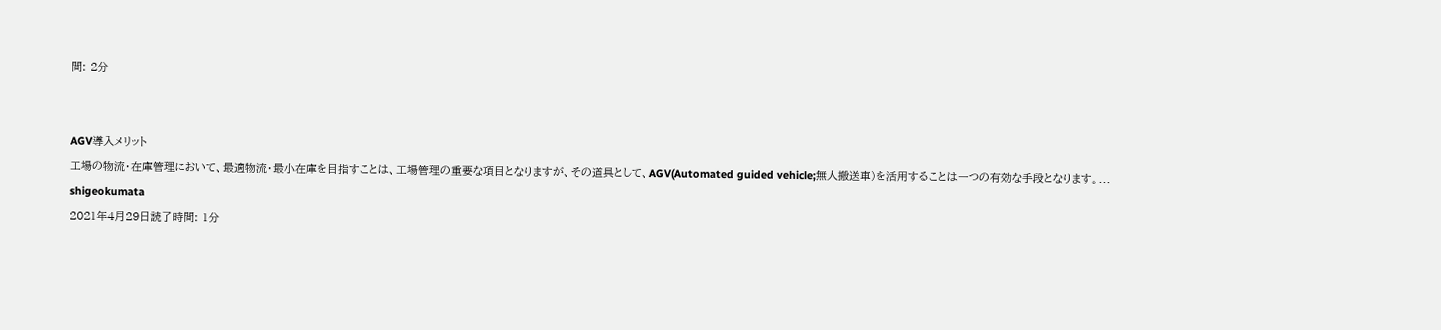間: 2分


AGV導入メリット
工場の物流・在庫管理において、最適物流・最小在庫を目指すことは、工場管理の重要な項目となりますが、その道具として、AGV(Automated guided vehicle;無人搬送車)を活用することは一つの有効な手段となります。...
shigeokumata
2021年4月29日読了時間: 1分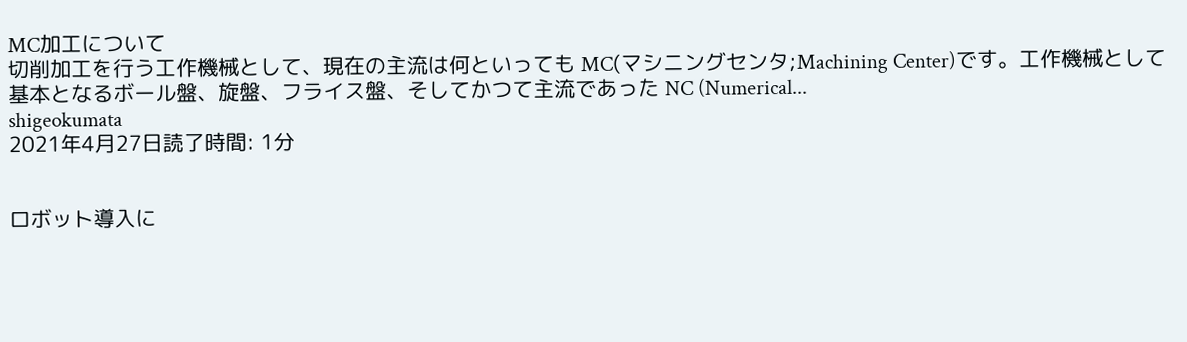MC加工について
切削加工を行う工作機械として、現在の主流は何といっても MC(マシニングセンタ;Machining Center)です。工作機械として基本となるボール盤、旋盤、フライス盤、そしてかつて主流であった NC (Numerical...
shigeokumata
2021年4月27日読了時間: 1分


ロボット導入に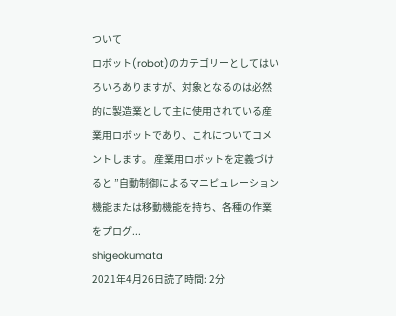ついて
ロボット(robot)のカテゴリーとしてはいろいろありますが、対象となるのは必然的に製造業として主に使用されている産業用ロボットであり、これについてコメントします。 産業用ロボットを定義づけると ”自動制御によるマニピュレーション機能または移動機能を持ち、各種の作業をプログ...
shigeokumata
2021年4月26日読了時間: 2分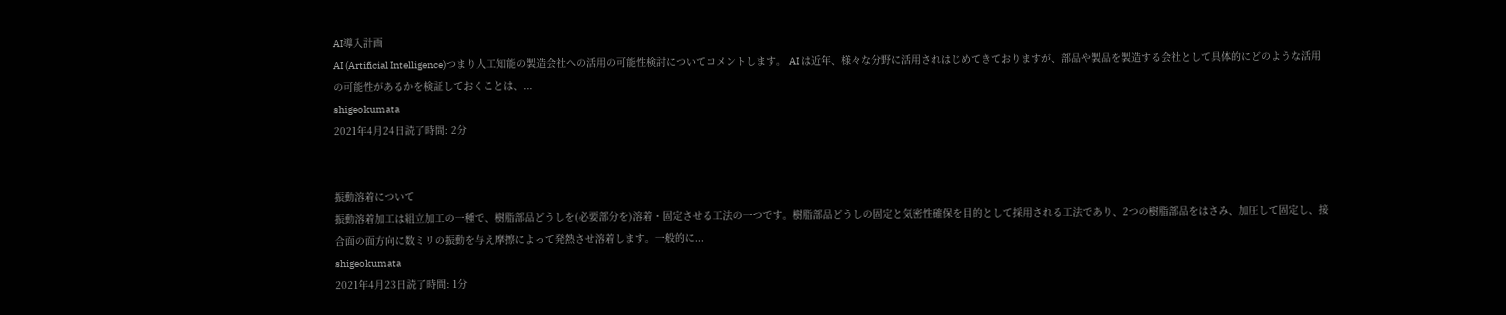AI導入計画
AI (Artificial Intelligence)つまり人工知能の製造会社への活用の可能性検討についてコメントします。 AI は近年、様々な分野に活用されはじめてきておりますが、部品や製品を製造する会社として具体的にどのような活用の可能性があるかを検証しておくことは、...
shigeokumata
2021年4月24日読了時間: 2分


振動溶着について
振動溶着加工は組立加工の一種で、樹脂部品どうしを(必要部分を)溶着・固定させる工法の一つです。樹脂部品どうしの固定と気密性確保を目的として採用される工法であり、2つの樹脂部品をはさみ、加圧して固定し、接合面の面方向に数ミリの振動を与え摩擦によって発熱させ溶着します。一般的に...
shigeokumata
2021年4月23日読了時間: 1分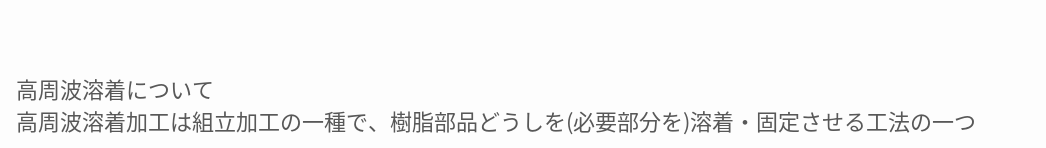高周波溶着について
高周波溶着加工は組立加工の一種で、樹脂部品どうしを(必要部分を)溶着・固定させる工法の一つ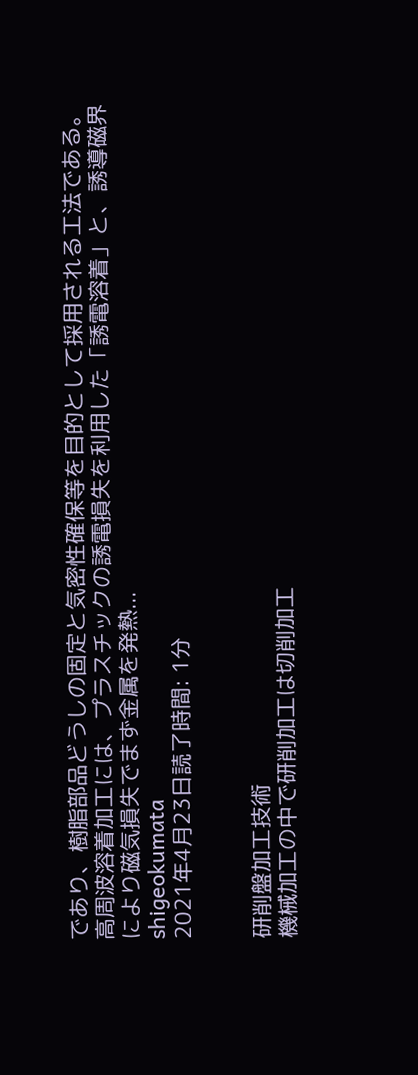であり、樹脂部品どうしの固定と気密性確保等を目的として採用される工法である。 高周波溶着加工には、プラスチックの誘電損失を利用した「誘電溶着」と、誘導磁界により磁気損失でまず金属を発熱...
shigeokumata
2021年4月23日読了時間: 1分


研削盤加工技術
機械加工の中で研削加工は切削加工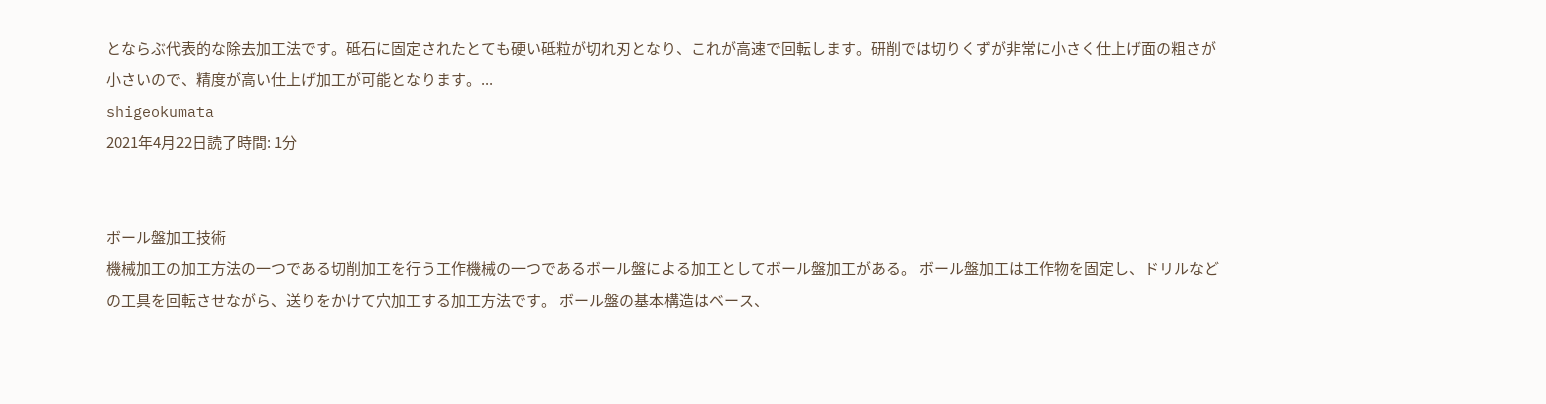とならぶ代表的な除去加工法です。砥石に固定されたとても硬い砥粒が切れ刃となり、これが高速で回転します。研削では切りくずが非常に小さく仕上げ面の粗さが小さいので、精度が高い仕上げ加工が可能となります。...
shigeokumata
2021年4月22日読了時間: 1分


ボール盤加工技術
機械加工の加工方法の一つである切削加工を行う工作機械の一つであるボール盤による加工としてボール盤加工がある。 ボール盤加工は工作物を固定し、ドリルなどの工具を回転させながら、送りをかけて穴加工する加工方法です。 ボール盤の基本構造はベース、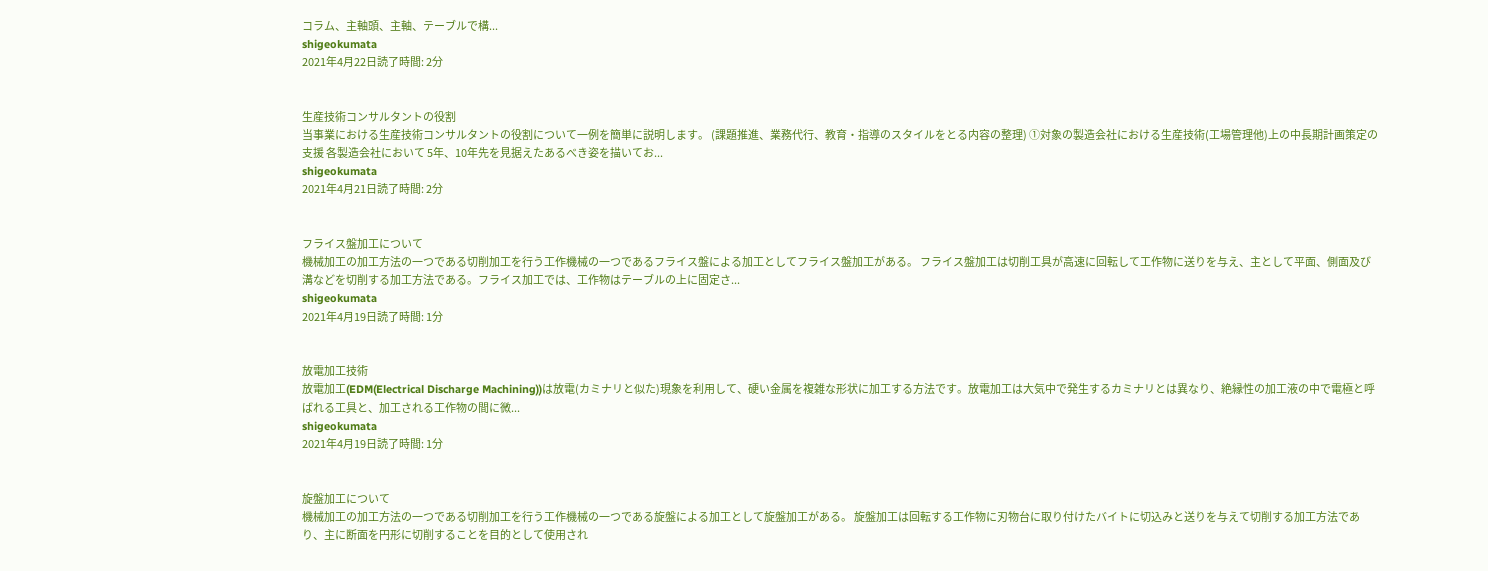コラム、主軸頭、主軸、テーブルで構...
shigeokumata
2021年4月22日読了時間: 2分


生産技術コンサルタントの役割
当事業における生産技術コンサルタントの役割について一例を簡単に説明します。 (課題推進、業務代行、教育・指導のスタイルをとる内容の整理) ①対象の製造会社における生産技術(工場管理他)上の中長期計画策定の支援 各製造会社において 5年、10年先を見据えたあるべき姿を描いてお...
shigeokumata
2021年4月21日読了時間: 2分


フライス盤加工について
機械加工の加工方法の一つである切削加工を行う工作機械の一つであるフライス盤による加工としてフライス盤加工がある。 フライス盤加工は切削工具が高速に回転して工作物に送りを与え、主として平面、側面及び溝などを切削する加工方法である。フライス加工では、工作物はテーブルの上に固定さ...
shigeokumata
2021年4月19日読了時間: 1分


放電加工技術
放電加工(EDM(Electrical Discharge Machining))は放電(カミナリと似た)現象を利用して、硬い金属を複雑な形状に加工する方法です。放電加工は大気中で発生するカミナリとは異なり、絶縁性の加工液の中で電極と呼ばれる工具と、加工される工作物の間に微...
shigeokumata
2021年4月19日読了時間: 1分


旋盤加工について
機械加工の加工方法の一つである切削加工を行う工作機械の一つである旋盤による加工として旋盤加工がある。 旋盤加工は回転する工作物に刃物台に取り付けたバイトに切込みと送りを与えて切削する加工方法であり、主に断面を円形に切削することを目的として使用され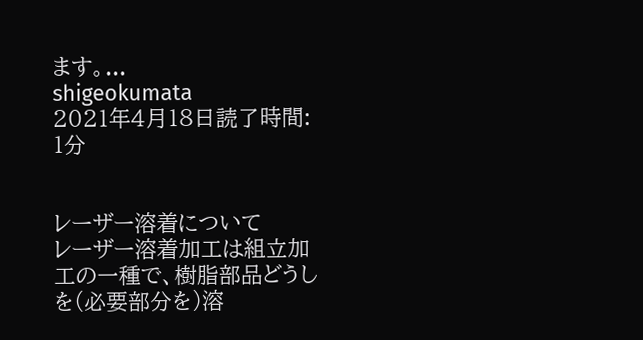ます。...
shigeokumata
2021年4月18日読了時間: 1分


レーザー溶着について
レーザー溶着加工は組立加工の一種で、樹脂部品どうしを(必要部分を)溶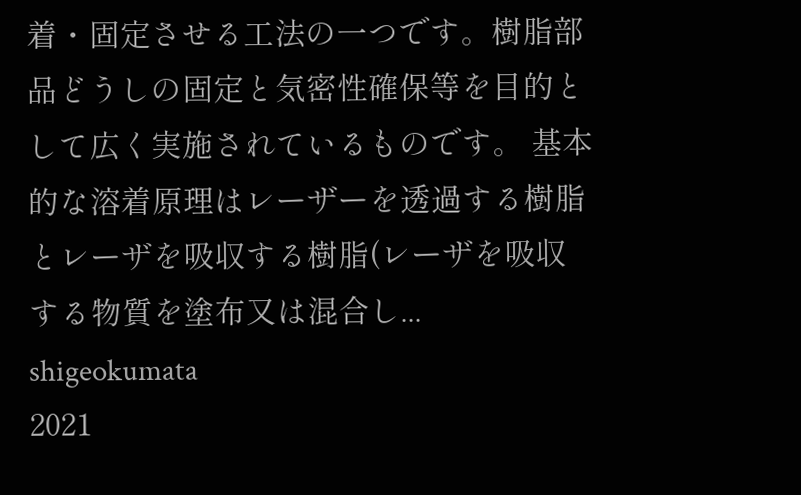着・固定させる工法の一つです。樹脂部品どうしの固定と気密性確保等を目的として広く実施されているものです。 基本的な溶着原理はレーザーを透過する樹脂とレーザを吸収する樹脂(レーザを吸収する物質を塗布又は混合し...
shigeokumata
2021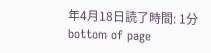年4月18日読了時間: 1分
bottom of page